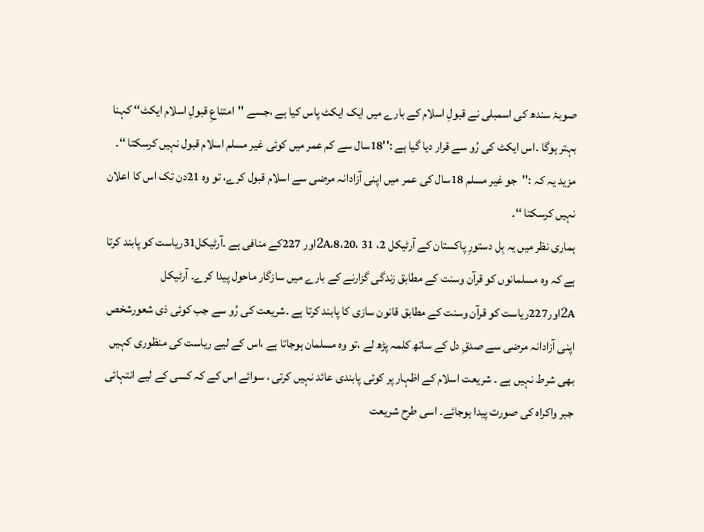صوبۂ سندھ کی اسمبلی نے قبولِ اسلام کے بارے میں ایک ایکٹ پاس کیا ہے ،جسے ''امتناعِ قبولِ اسلام ایکٹ‘‘ کہنا بہتر ہوگا ۔اس ایکٹ کی رُو سے قرار دیا گیا ہے :''18سال سے کم عمر میں کوئی غیر مسلم اسلام قبول نہیں کرسکتا ‘‘۔ مزید یہ کہ :''جو غیر مسلم 18سال کی عمر میں اپنی آزادانہ مرضی سے اسلام قبول کرے، تو وہ 21دن تک اس کا اعلان نہیں کرسکتا ‘‘۔
ہماری نظر میں یہ بِل دستورِ پاکستان کے آرٹیکل 2، 2A،8،20، 31اور 227کے منافی ہے ۔آرٹیکل31ریاست کو پابند کرتا ہے کہ وہ مسلمانوں کو قرآن وسنت کے مطابق زندگی گزارنے کے بارے میں سازگار ماحول پیدا کرے۔ آرٹیکل 2Aاور227ریاست کو قرآن وسنت کے مطابق قانون سازی کا پابند کرتا ہے ۔شریعت کی رُو سے جب کوئی ذی شعورشخص اپنی آزادانہ مرضی سے صدقِ دل کے ساتھ کلمہ پڑھ لے ،تو وہ مسلمان ہوجاتا ہے ،اس کے لیے ریاست کی منظوری کہیں بھی شرط نہیں ہے ۔ شریعت اسلام کے اظہار پر کوئی پابندی عائد نہیں کرتی ، سوائے اس کے کہ کسی کے لیے انتہائی جبر واکراہ کی صورت پیدا ہوجائے۔ اسی طرح شریعت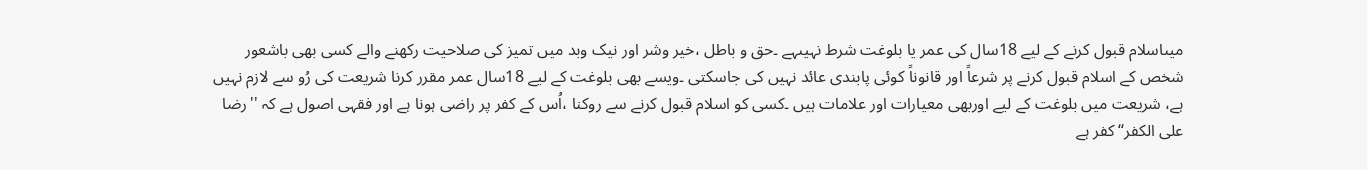میںاسلام قبول کرنے کے لیے 18سال کی عمر یا بلوغت شرط نہیںہے ۔حق و باطل ،خیر وشر اور نیک وبد میں تمیز کی صلاحیت رکھنے والے کسی بھی باشعور شخص کے اسلام قبول کرنے پر شرعاً اور قانوناً کوئی پابندی عائد نہیں کی جاسکتی ۔ویسے بھی بلوغت کے لیے 18سال عمر مقرر کرنا شریعت کی رُو سے لازم نہیں ہے، شریعت میں بلوغت کے لیے اوربھی معیارات اور علامات ہیں ۔کسی کو اسلام قبول کرنے سے روکنا ،اُس کے کفر پر راضی ہونا ہے اور فقہی اصول ہے کہ ''رضا علی الکفر‘‘ کفر ہے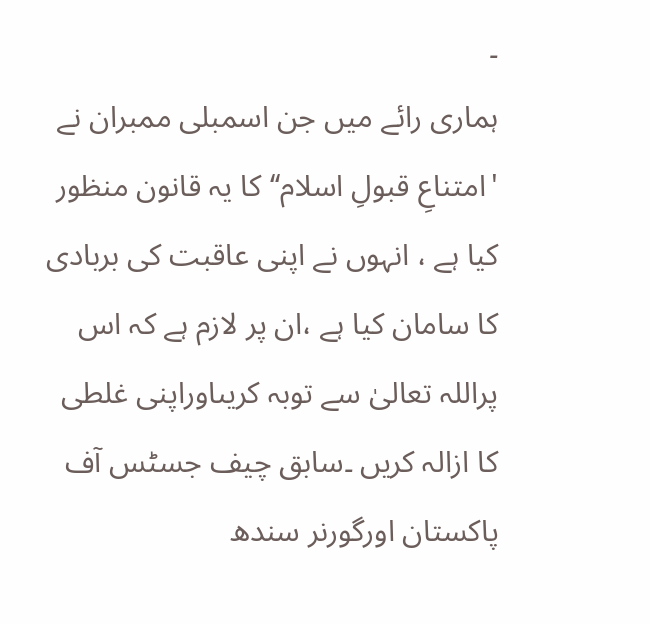۔
ہماری رائے میں جن اسمبلی ممبران نے 'امتناعِ قبولِ اسلام‘‘کا یہ قانون منظور کیا ہے ، انہوں نے اپنی عاقبت کی بربادی کا سامان کیا ہے ،ان پر لازم ہے کہ اس پراللہ تعالیٰ سے توبہ کریںاوراپنی غلطی کا ازالہ کریں ۔سابق چیف جسٹس آف پاکستان اورگورنر سندھ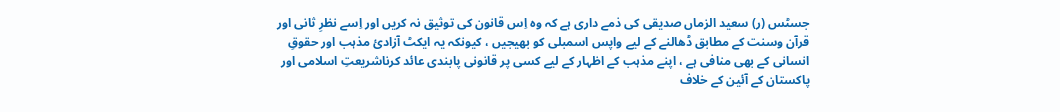جسٹس (ر) سعید الزماں صدیقی کی ذمے داری ہے کہ وہ اِس قانون کی توثیق نہ کریں اور اِسے نظرِ ثانی اور قرآن وسنت کے مطابق ڈھالنے کے لیے واپس اسمبلی کو بھیجیں ، کیونکہ یہ ایکٹ آزادیٔ مذہب اور حقوقِ انسانی کے بھی منافی ہے ، اپنے مذہب کے اظہار کے لیے کسی پر قانونی پابندی عائد کرناشریعتِ اسلامی اور پاکستان کے آئین کے خلاف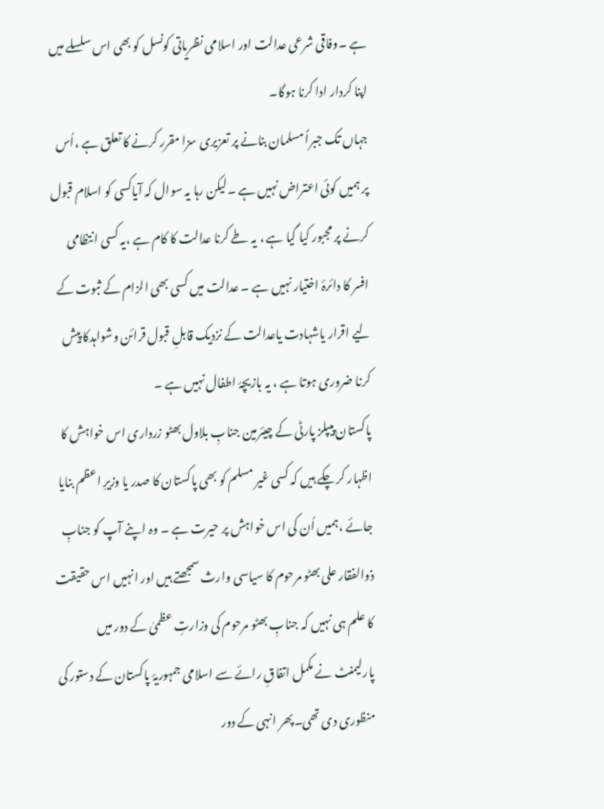ہے ۔وفاقی شرعی عدالت اور اسلامی نظریاتی کونسل کو بھی اس سلسلے میں اپنا کردار ادا کرنا ہوگا۔
جہاں تک جبراً مسلمان بنانے پر تعزیری سزا مقرر کرنے کا تعلق ہے ،اُس پر ہمیں کوئی اعتراض نہیں ہے ۔لیکن رہا یہ سوال کہ آیاکسی کو اسلام قبول کرنے پر مجبور کیا گیا ہے ، یہ طے کرنا عدالت کا کام ہے ،یہ کسی انتظامی افسر کا دائرۂ اختیار نہیں ہے ۔ عدالت میں کسی بھی الزام کے ثبوت کے لیے اقرار یاشہادت یاعدالت کے نزدیک قابلِ قبول قرائن وشواہدکا پیش کرنا ضروری ہوتا ہے ، یہ بازیچۂ اطفال نہیں ہے ۔
پاکستان پیپلز پارٹی کے چیئرمین جنابِ بلاول بھٹو زرداری اس خواہش کا اظہار کر چکے ہیں کہ کسی غیر مسلم کو بھی پاکستان کا صدر یا وزیرِ اعظم بنایا جائے ،ہمیں اُن کی اس خواہش پر حیرت ہے ۔ وہ اپنے آپ کو جنابِ ذوالفقار علی بھٹو مرحوم کا سیاسی وارث سمجھتے ہیں اور انہیں اس حقیقت کا علم ہی نہیں کہ جنابِ بھٹو مرحوم کی وزارتِ عظمیٰ کے دور میں پارلیمنٹ نے مکمل اتفاقِ رائے سے اسلامی جمہوریۂ پاکستان کے دستور کی منظوری دی تھی۔پھر انہی کے دور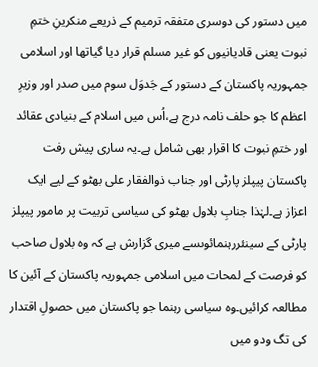میں دستور کی دوسری متفقہ ترمیم کے ذریعے منکرینِ ختمِ نبوت یعنی قادیانیوں کو غیر مسلم قرار دیا گیاتھا اور اسلامی جمہوریہ پاکستان کے دستور کے جَدوَل سوم میں صدر اور وزیرِ اعظم کا جو حلف نامہ درج ہے،اُس میں اسلام کے بنیادی عقائد اور ختمِ نبوت کا اقرار بھی شامل ہے۔یہ ساری پیش رفت پاکستان پیپلز پارٹی اور جناب ذوالفقار علی بھٹو کے لیے ایک اعزاز ہے۔لہٰذا جنابِ بلاول بھٹو کی سیاسی تربیت پر مامور پیپلز پارٹی کے سینئررہنمائوںسے میری گزارش ہے کہ وہ بلاول صاحب کو فرصت کے لمحات میں اسلامی جمہوریہ پاکستان کے آئین کا مطالعہ کرائیں۔وہ سیاسی رہنما جو پاکستان میں حصولِ اقتدار کی تگ ودو میں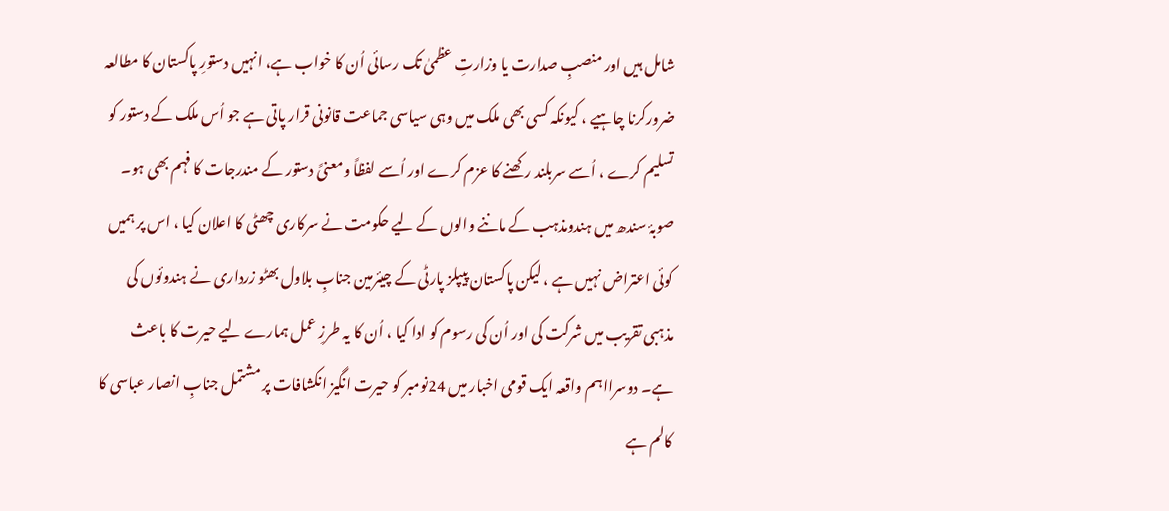شامل ہیں اور منصبِ صدارت یا وزارتِ عظمیٰ تک رسائی اُن کا خواب ہے، انہیں دستورِ پاکستان کا مطالعہ ضرورکرنا چاہیے ، کیونکہ کسی بھی ملک میں وہی سیاسی جماعت قانونی قرار پاتی ہے جو اُس ملک کے دستور کو تسلیم کرے ، اُسے سربلند رکھنے کا عزم کرے اور اُسے لفظاً ومعنیً دستور کے مندرجات کا فہم بھی ہو۔
صوبۂ سندھ میں ہندومذہب کے ماننے والوں کے لیے حکومت نے سرکاری چھٹی کا اعلان کیا ، اس پر ہمیں کوئی اعتراض نہیں ہے ، لیکن پاکستان پیپلز پارٹی کے چیئرمین جنابِ بلاول بھٹو زرداری نے ہندوئوں کی مذہبی تقریب میں شرکت کی اور اُن کی رسوم کو ادا کیا ، اُن کا یہ طرزِ عمل ہمارے لیے حیرت کا باعث ہے۔ دوسرااہم واقعہ ایک قومی اخبار میں 24نومبر کو حیرت انگیز انکشافات پر مشتمل جنابِ انصار عباسی کا کالم ہے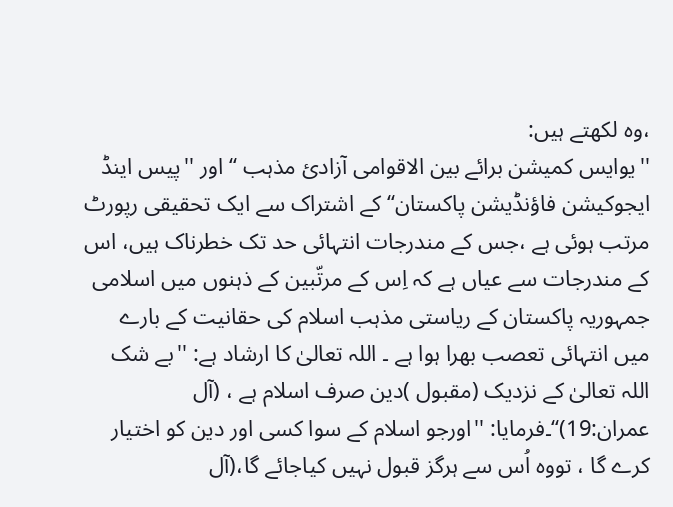،وہ لکھتے ہیں:
''یوایس کمیشن برائے بین الاقوامی آزادیٔ مذہب ‘‘ اور ''پیس اینڈ ایجوکیشن فاؤنڈیشن پاکستان‘‘کے اشتراک سے ایک تحقیقی رپورٹ مرتب ہوئی ہے ،جس کے مندرجات انتہائی حد تک خطرناک ہیں، اس کے مندرجات سے عیاں ہے کہ اِس کے مرتّبین کے ذہنوں میں اسلامی جمہوریہ پاکستان کے ریاستی مذہب اسلام کی حقانیت کے بارے میں انتہائی تعصب بھرا ہوا ہے ۔ اللہ تعالیٰ کا ارشاد ہے: ''بے شک اللہ تعالیٰ کے نزدیک (مقبول )دین صرف اسلام ہے ، (آل عمران:19)‘‘۔فرمایا: ''اورجو اسلام کے سوا کسی اور دین کو اختیار کرے گا ، تووہ اُس سے ہرگز قبول نہیں کیاجائے گا،(آل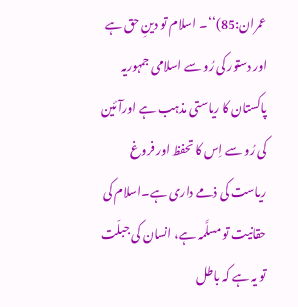عمران:85)‘‘۔ اسلام تو دینِ حق ہے اور دستور کی رُو سے اسلامی جمہوریہ پاکستان کا ریاستی مذہب ہے اورآئین کی رُو سے اِس کا تحفظ اور فروغ ریاست کی ذمے داری ہے۔اسلام کی حقانیت تو مسلَّمہ ہے، انسان کی جبلّت تو یہ ہے کہ باطل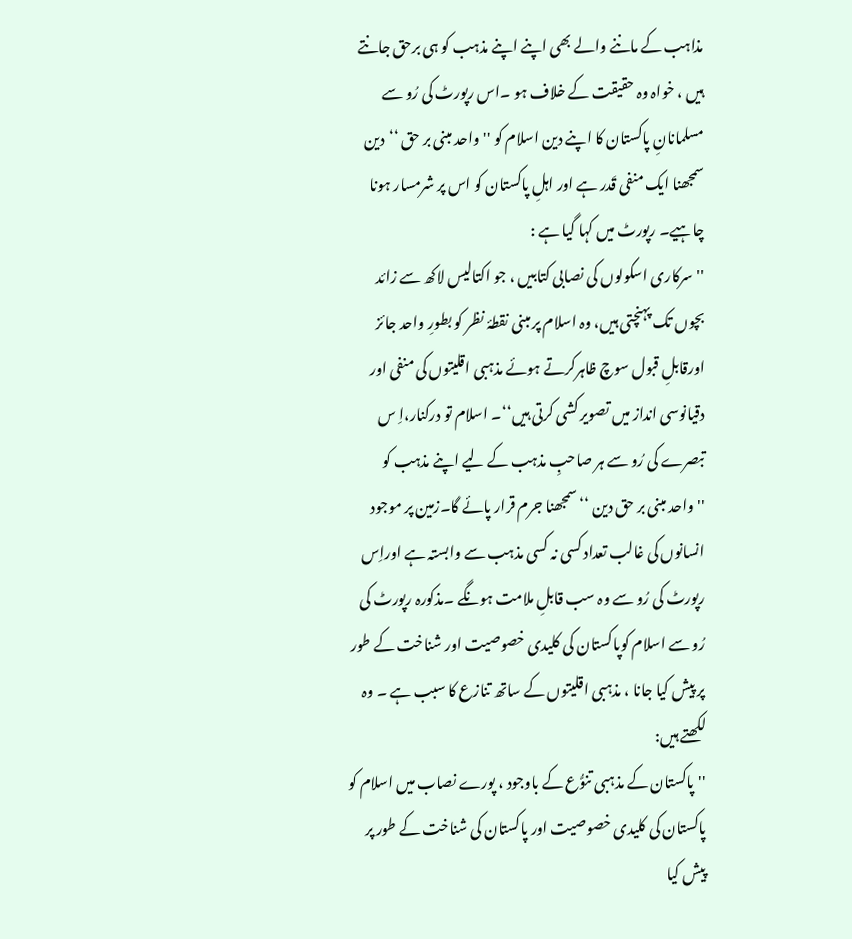مذاہب کے ماننے والے بھی اپنے اپنے مذہب کو ہی برحق جانتے ہیں ، خواہ وہ حقیقت کے خلاف ہو ۔اس رپورٹ کی رُو سے مسلمانانِ پاکستان کا اپنے دین اسلام کو ''واحد مبنی بر حق ‘‘دین سمجھنا ایک منفی قَدر ہے اور اہلِ پاکستان کو اس پر شرمسار ہونا چاہیے۔ رپورٹ میں کہا گیا ہے :
''سرکاری اسکولوں کی نصابی کتابیں ، جو اکتالیس لاکھ سے زائد بچوں تک پہنچتی ہیں، وہ اسلام پر مبنی نقطۂ نظر کو بطورِ واحد جائز اورقابلِ قبول سوچ ظاہرکرتے ہوئے مذہبی اقلیتوں کی منفی اور دقیانوسی انداز میں تصویر کشی کرتی ہیں‘‘۔ اسلام تو درکنار،اِ س تبصرے کی رُو سے ہر صاحبِ مذہب کے لیے اپنے مذہب کو ''واحد مبنی بر حق دین ‘‘سمجھنا جرم قرار پائے گا۔زمین پر موجود انسانوں کی غالب تعداد کسی نہ کسی مذہب سے وابستہ ہے اوراِس رپورٹ کی رُو سے وہ سب قابلِ ملامت ہونگے ۔مذکورہ رپورٹ کی رُو سے اسلام کوپاکستان کی کلیدی خصوصیت اور شناخت کے طور پر پیش کیا جانا ، مذہبی اقلیتوں کے ساتھ تنازع کا سبب ہے ۔ وہ لکھتے ہیں:
''پاکستان کے مذہبی تنوُّع کے باوجود ، پورے نصاب میں اسلام کو پاکستان کی کلیدی خصوصیت اور پاکستان کی شناخت کے طور پر پیش کیا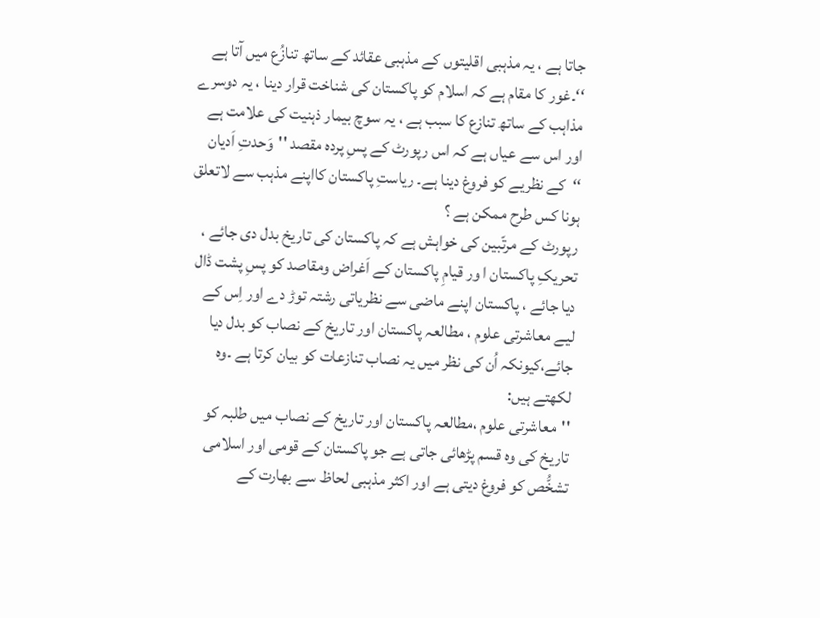جاتا ہے ، یہ مذہبی اقلیتوں کے مذہبی عقائد کے ساتھ تنازُع میں آتا ہے ‘‘۔غور کا مقام ہے کہ اسلام کو پاکستان کی شناخت قرار دینا ، یہ دوسرے مذاہب کے ساتھ تنازع کا سبب ہے ، یہ سوچ بیمار ذہنیت کی علامت ہے اور اس سے عیاں ہے کہ اس رپورٹ کے پسِ پردہ مقصد ''وَحدتِ اَدیان ‘‘کے نظریے کو فروغ دینا ہے۔ ریاستِ پاکستان کااپنے مذہب سے لاتعلق ہونا کس طرح ممکن ہے ؟
رپورٹ کے مرتّبین کی خواہش ہے کہ پاکستان کی تاریخ بدل دی جائے ، تحریکِ پاکستان ا ور قیامِ پاکستان کے اَغراض ومقاصد کو پسِ پشت ڈال دیا جائے ، پاکستان اپنے ماضی سے نظریاتی رشتہ توڑ دے اور اِس کے لیے معاشرتی علوم ، مطالعہ پاکستان اور تاریخ کے نصاب کو بدل دیا جائے،کیونکہ اُن کی نظر میں یہ نصاب تنازعات کو بیان کرتا ہے ۔وہ لکھتے ہیں:
''معاشرتی علوم ،مطالعہ پاکستان اور تاریخ کے نصاب میں طلبہ کو تاریخ کی وہ قسم پڑھائی جاتی ہے جو پاکستان کے قومی اور اسلامی تشخُّص کو فروغ دیتی ہے اور اکثر مذہبی لحاظ سے بھارت کے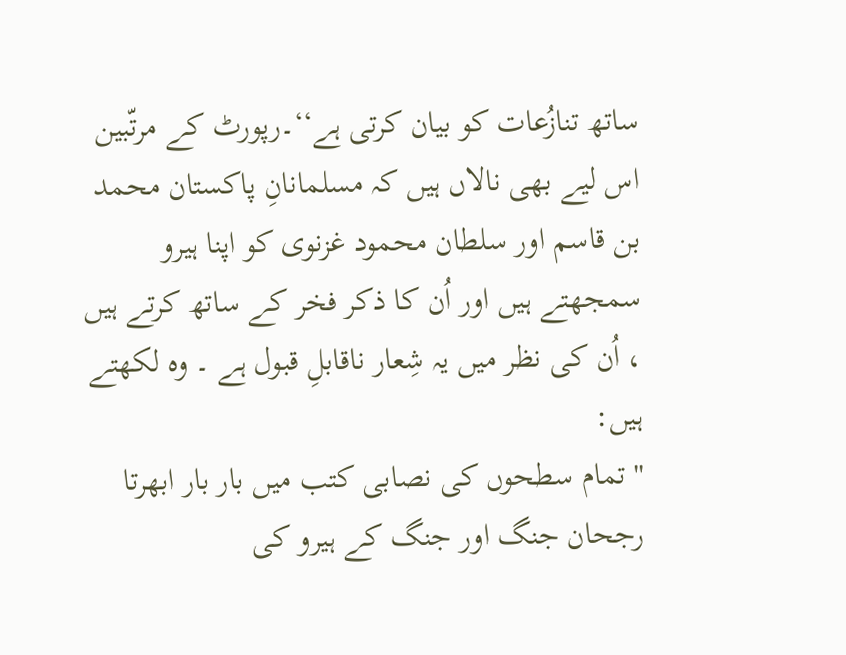ساتھ تنازُعات کو بیان کرتی ہے‘‘۔رپورٹ کے مرتّبین اس لیے بھی نالاں ہیں کہ مسلمانانِ پاکستان محمد بن قاسم اور سلطان محمود غزنوی کو اپنا ہیرو سمجھتے ہیں اور اُن کا ذکر فخر کے ساتھ کرتے ہیں ، اُن کی نظر میں یہ شِعار ناقابلِ قبول ہے ۔ وہ لکھتے ہیں:
'' تمام سطحوں کی نصابی کتب میں بار بار ابھرتا رجحان جنگ اور جنگ کے ہیرو کی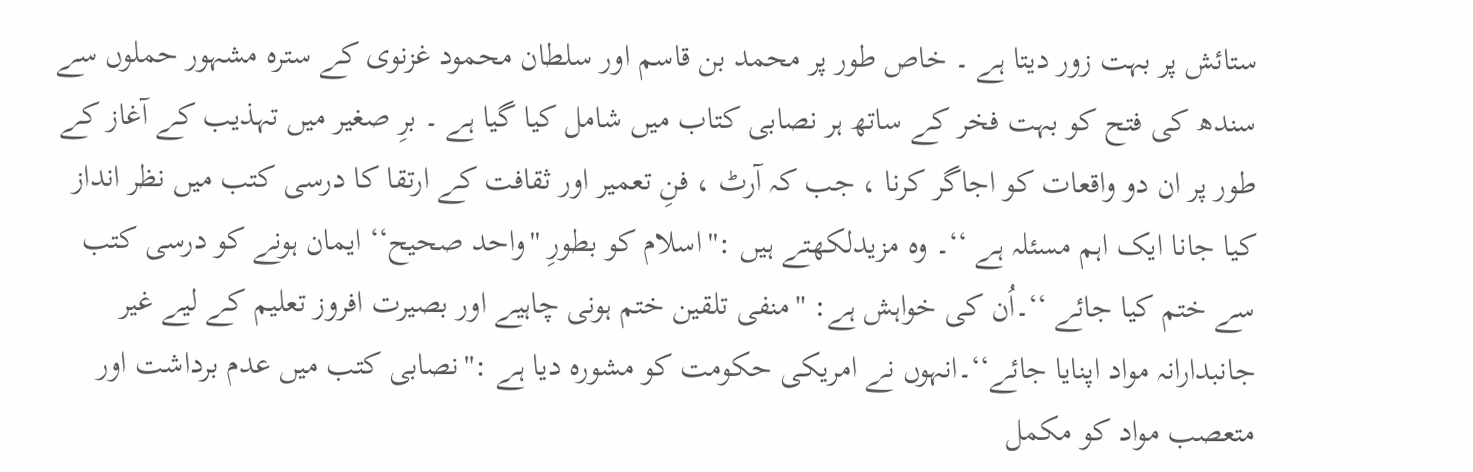ستائش پر بہت زور دیتا ہے ۔ خاص طور پر محمد بن قاسم اور سلطان محمود غزنوی کے سترہ مشہور حملوں سے سندھ کی فتح کو بہت فخر کے ساتھ ہر نصابی کتاب میں شامل کیا گیا ہے ۔ برِ صغیر میں تہذیب کے آغاز کے طور پر ان دو واقعات کو اجاگر کرنا ، جب کہ آرٹ ، فنِ تعمیر اور ثقافت کے ارتقا کا درسی کتب میں نظر انداز کیا جانا ایک اہم مسئلہ ہے ‘‘۔ وہ مزیدلکھتے ہیں :''اسلام کو بطورِ ''واحد صحیح‘‘ ایمان ہونے کو درسی کتب سے ختم کیا جائے ‘‘۔اُن کی خواہش ہے: ''منفی تلقین ختم ہونی چاہیے اور بصیرت افروز تعلیم کے لیے غیر جانبدارانہ مواد اپنایا جائے‘‘۔انہوں نے امریکی حکومت کو مشورہ دیا ہے :''نصابی کتب میں عدم برداشت اور متعصب مواد کو مکمل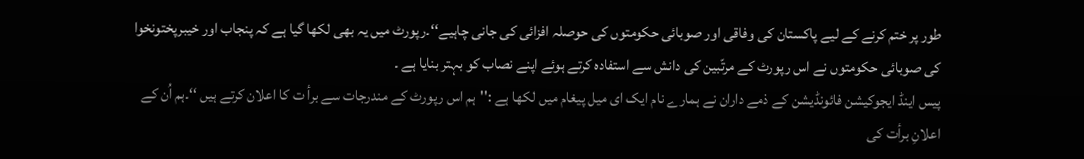طور پر ختم کرنے کے لیے پاکستان کی وفاقی اور صوبائی حکومتوں کی حوصلہ افزائی کی جانی چاہیے‘‘۔رپورٹ میں یہ بھی لکھا گیا ہے کہ پنجاب اور خیبرپختونخوا کی صوبائی حکومتوں نے اس رپورٹ کے مرتّبین کی دانش سے استفادہ کرتے ہوئے اپنے نصاب کو بہتر بنایا ہے ۔
پیس اینڈ ایجوکیشن فائونڈیشن کے ذمے داران نے ہمارے نام ایک ای میل پیغام میں لکھا ہے :''ہم اس رپورٹ کے مندرجات سے برأ ت کا اعلان کرتے ہیں ‘‘۔ہم اُن کے اعلانِ برأت کی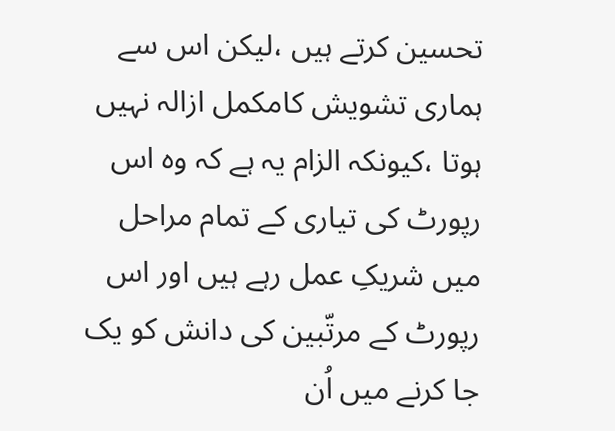تحسین کرتے ہیں ،لیکن اس سے ہماری تشویش کامکمل ازالہ نہیں ہوتا ،کیونکہ الزام یہ ہے کہ وہ اس رپورٹ کی تیاری کے تمام مراحل میں شریکِ عمل رہے ہیں اور اس رپورٹ کے مرتّبین کی دانش کو یک جا کرنے میں اُن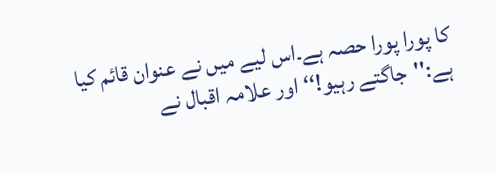کا پورا پورا حصہ ہے۔اس لیے میں نے عنوان قائم کیا ہے:''جاگتے رہیو!‘‘اور علامہ اقبال نے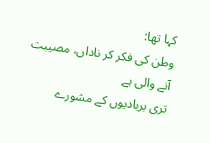کہا تھا:
وطن کی فکر کر ناداں، مصیبت آنے والی ہے
تری بربادیوں کے مشورے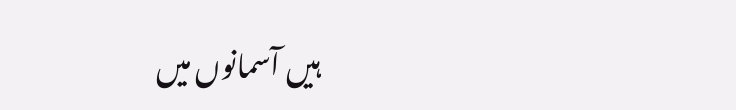ہیں آسمانوں میں